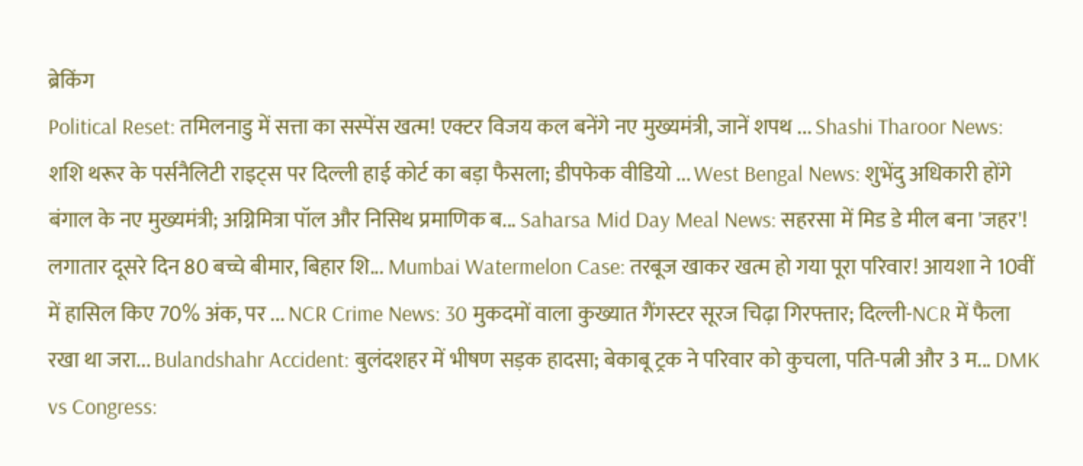ब्रेकिंग
Political Reset: तमिलनाडु में सत्ता का सस्पेंस खत्म! एक्टर विजय कल बनेंगे नए मुख्यमंत्री, जानें शपथ ... Shashi Tharoor News: शशि थरूर के पर्सनैलिटी राइट्स पर दिल्ली हाई कोर्ट का बड़ा फैसला; डीपफेक वीडियो ... West Bengal News: शुभेंदु अधिकारी होंगे बंगाल के नए मुख्यमंत्री; अग्निमित्रा पॉल और निसिथ प्रमाणिक ब... Saharsa Mid Day Meal News: सहरसा में मिड डे मील बना 'जहर'! लगातार दूसरे दिन 80 बच्चे बीमार, बिहार शि... Mumbai Watermelon Case: तरबूज खाकर खत्म हो गया पूरा परिवार! आयशा ने 10वीं में हासिल किए 70% अंक, पर ... NCR Crime News: 30 मुकदमों वाला कुख्यात गैंगस्टर सूरज चिढ़ा गिरफ्तार; दिल्ली-NCR में फैला रखा था जरा... Bulandshahr Accident: बुलंदशहर में भीषण सड़क हादसा; बेकाबू ट्रक ने परिवार को कुचला, पति-पत्नी और 3 म... DMK vs Congress: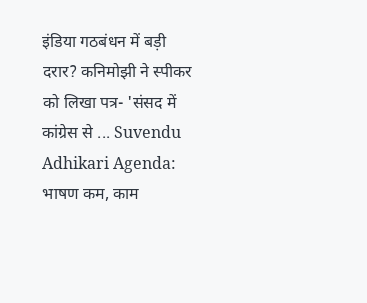इंडिया गठबंधन में बड़ी दरार? कनिमोझी ने स्पीकर को लिखा पत्र- 'संसद में कांग्रेस से ... Suvendu Adhikari Agenda: भाषण कम, काम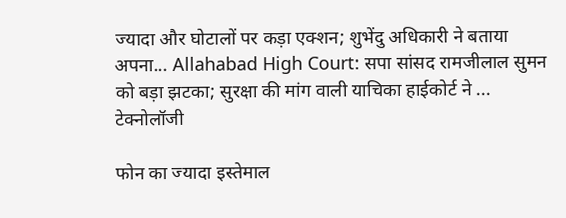ज्यादा और घोटालों पर कड़ा एक्शन; शुभेंदु अधिकारी ने बताया अपना... Allahabad High Court: सपा सांसद रामजीलाल सुमन को बड़ा झटका; सुरक्षा की मांग वाली याचिका हाईकोर्ट ने ...
टेक्नोलॉजी

फोन का ज्यादा इस्तेमाल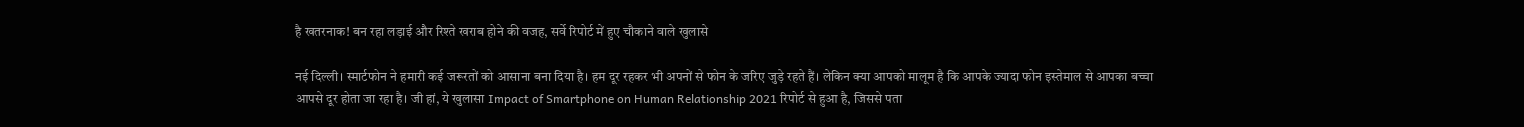है खतरनाक! बन रहा लड़ाई और रिश्ते खराब होने की वजह, सर्वे रिपोर्ट में हुए चौकाने वाले खुलासे

नई दिल्ली। स्मार्टफोन ने हमारी कई जरूरतों को आसाना बना दिया है। हम दूर रहकर भी अपनों से फोन के जरिए जुड़े रहते हैं। लेकिन क्या आपको मालूम है कि आपके ज्यादा फोन इस्तेमाल से आपका बच्चा आपसे दूर होता जा रहा है। जी हां, ये खुलासा Impact of Smartphone on Human Relationship 2021 रिपोर्ट से हुआ है, जिससे पता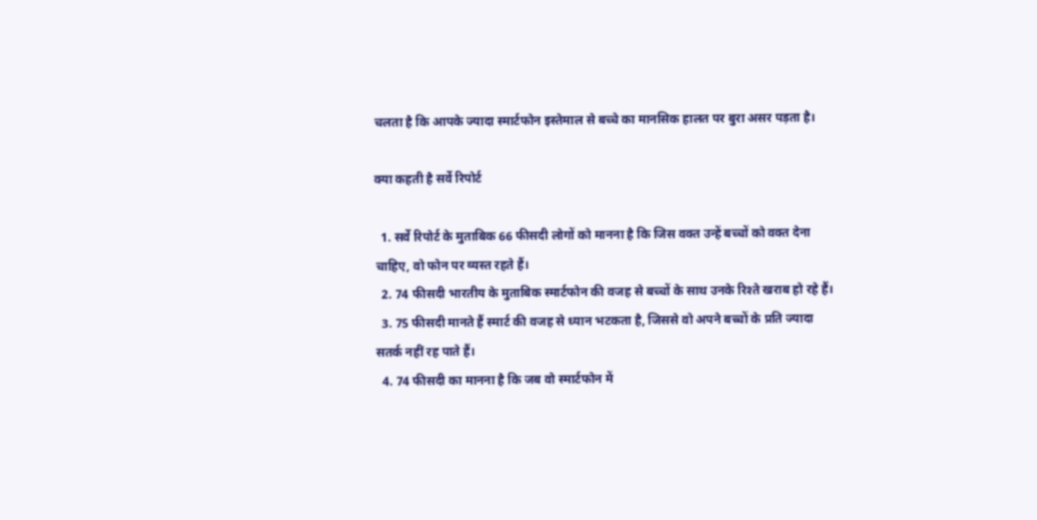चलता है कि आपके ज्यादा स्मार्टफोन इस्तेमाल से बच्चे का मानसिक हालत पर बुरा असर पड़ता है।

क्या कहती है सर्वे रिपोर्ट

  1. सर्वे रिपोर्ट के मुताबिक 66 फीसदी लोगों को मानना है कि जिस वक्त उन्हें बच्चों को वक्त देना चाहिए, वो फोन पर व्यस्त रहते हैं।
  2. 74 फीसदी भारतीय के मुताबिक स्मार्टफोन की वजह से बच्चों के साथ उनके रिश्ते खराब हो रहे हैं।
  3. 75 फीसदी मानते हैं स्मार्ट की वजह से ध्यान भटकता है, जिससे वो अपने बच्चों के प्रति ज्यादा सतर्क नहीं रह पाते हैं।
  4. 74 फीसदी का मानना है कि जब वो स्मार्टफोन में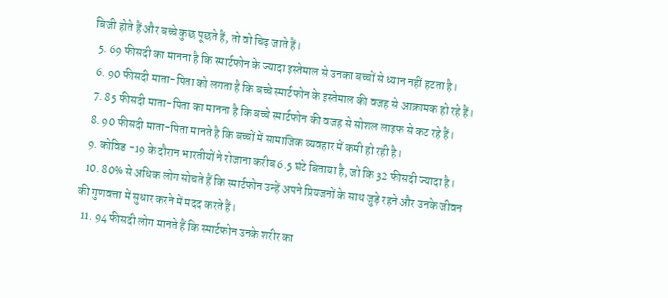बिजी होते हैं और बच्चे कुछ पूछते हैं, तो वो चिढ़ जाते हैं।
  5. 69 फीसदी का मानना है कि स्मार्टफोन के ज्यादा इस्तेमाल से उनका बच्चों से ध्यान नहीं हटता है।
  6. 90 फीसदी माता-पिता को लगता है कि बच्चे स्मार्टफोन के इस्तेमाल की वजह से आक्रामक हो रहे हैं।
  7. 85 फीसदी माता-पिता का मानना है कि बच्चे स्मार्टफोन की वजह से सोशल लाइफ से कट रहे हैं।
  8. 90 फीसदी माता-पिता मानते है कि बच्चों में सामाजिक व्यवहार में कमी हो रही है।
  9. कोविड -19 के दौरान भारतीयों ने रोजाना करीब 6.5 घंटे बिताया है, जो कि 32 फीसदी ज्यादा है।
  10. 80% से अधिक लोग सोचते हैं कि स्मार्टफोन उन्हें अपने प्रियजनों के साथ जुड़े रहने और उनके जीवन की गुणवत्ता में सुधार करने में मदद करते हैं।
  11. 94 फीसदी लोग मानते हैं कि स्मार्टफोन उनके शरीर का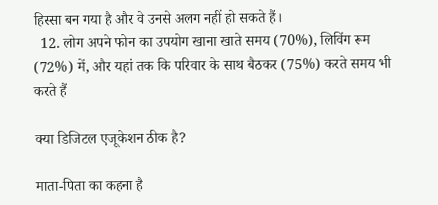हिस्सा बन गया है और वे उनसे अलग नहीं हो सकते हैं।
  12. लोग अपने फोन का उपयोग खाना खाते समय (70%), लिविंग रूम (72%) में, और यहां तक कि परिवार के साथ बैठकर (75%) करते समय भी करते हैं

क्या डिजिटल एजूकेशन ठीक है?

माता-पिता का कहना है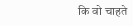कि वो चाहते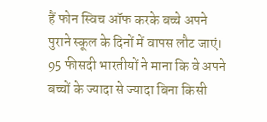हैं फोन स्विच ऑफ करके बच्चे अपने पुराने स्कूल के दिनों में वापस लौट जाएं। 95 फीसदी भारतीयों ने माना कि वे अपने बच्चों के ज्यादा से ज्यादा बिना किसी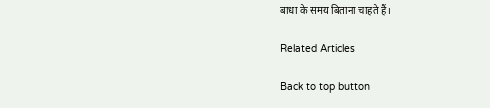बाधा के समय बिताना चाहते हैं।

Related Articles

Back to top button